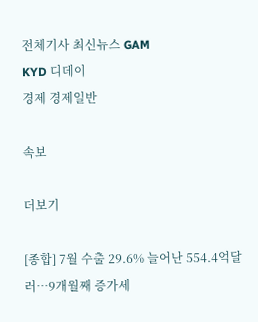전체기사 최신뉴스 GAM
KYD 디데이
경제 경제일반

속보

더보기

[종합] 7월 수출 29.6% 늘어난 554.4억달러…9개월째 증가세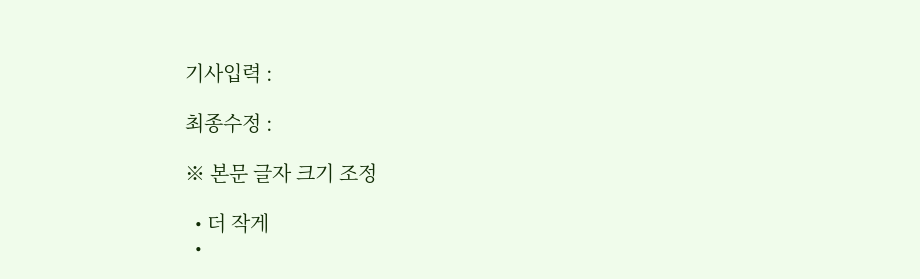기사입력 :

최종수정 :

※ 본문 글자 크기 조정

  • 더 작게
  •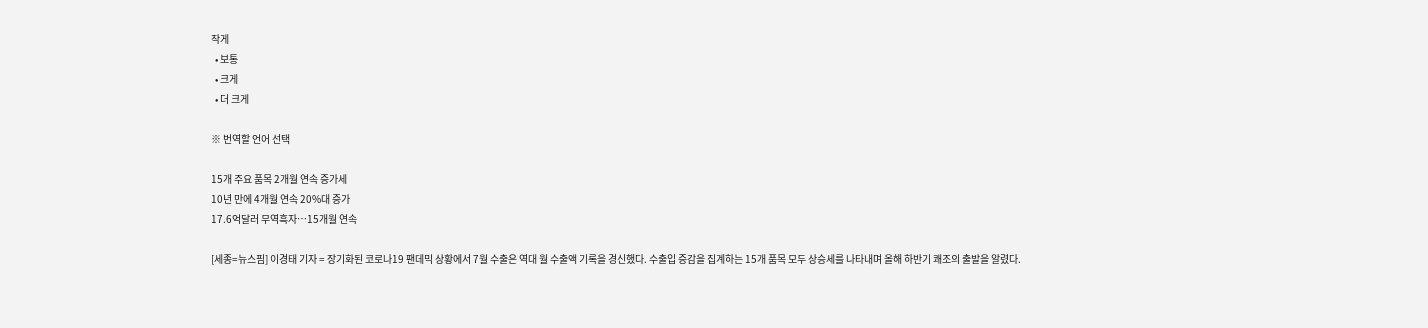작게
  • 보통
  • 크게
  • 더 크게

※ 번역할 언어 선택

15개 주요 품목 2개월 연속 증가세
10년 만에 4개월 연속 20%대 증가
17.6억달러 무역흑자…15개월 연속

[세종=뉴스핌] 이경태 기자 = 장기화된 코로나19 팬데믹 상황에서 7월 수출은 역대 월 수출액 기록을 경신했다. 수출입 증감을 집계하는 15개 품목 모두 상승세를 나타내며 올해 하반기 쾌조의 출발을 알렸다.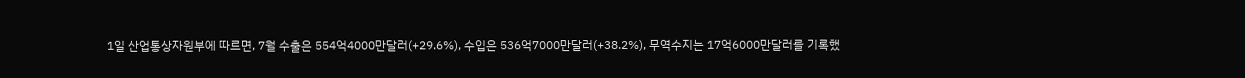1일 산업통상자원부에 따르면, 7월 수출은 554억4000만달러(+29.6%), 수입은 536억7000만달러(+38.2%), 무역수지는 17억6000만달러를 기록했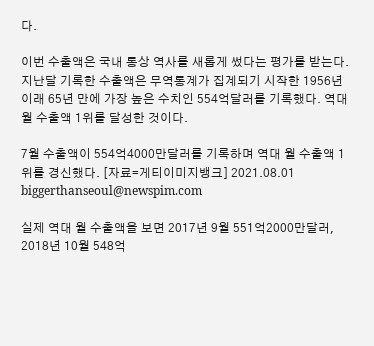다.

이번 수출액은 국내 통상 역사를 새롭게 썼다는 평가를 받는다. 지난달 기록한 수출액은 무역통계가 집계되기 시작한 1956년 이래 65년 만에 가장 높은 수치인 554억달러를 기록했다. 역대 월 수출액 1위를 달성한 것이다.

7월 수출액이 554억4000만달러를 기록하며 역대 월 수출액 1위를 경신했다. [자료=게티이미지뱅크] 2021.08.01 biggerthanseoul@newspim.com

실제 역대 월 수출액을 보면 2017년 9월 551억2000만달러, 2018년 10월 548억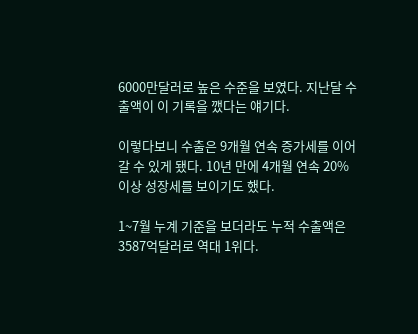6000만달러로 높은 수준을 보였다. 지난달 수출액이 이 기록을 깼다는 얘기다.

이렇다보니 수출은 9개월 연속 증가세를 이어갈 수 있게 됐다. 10년 만에 4개월 연속 20% 이상 성장세를 보이기도 했다.

1~7월 누계 기준을 보더라도 누적 수출액은 3587억달러로 역대 1위다.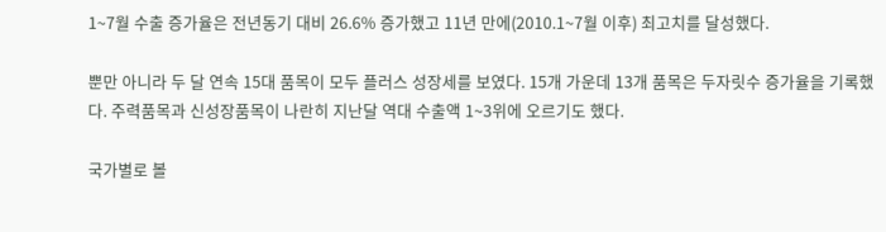1~7월 수출 증가율은 전년동기 대비 26.6% 증가했고 11년 만에(2010.1~7월 이후) 최고치를 달성했다.

뿐만 아니라 두 달 연속 15대 품목이 모두 플러스 성장세를 보였다. 15개 가운데 13개 품목은 두자릿수 증가율을 기록했다. 주력품목과 신성장품목이 나란히 지난달 역대 수출액 1~3위에 오르기도 했다.

국가별로 볼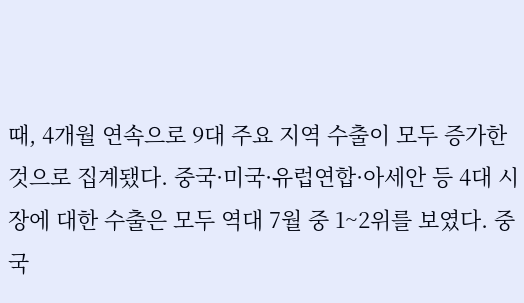때, 4개월 연속으로 9대 주요 지역 수출이 모두 증가한 것으로 집계됐다. 중국·미국·유럽연합·아세안 등 4대 시장에 대한 수출은 모두 역대 7월 중 1~2위를 보였다. 중국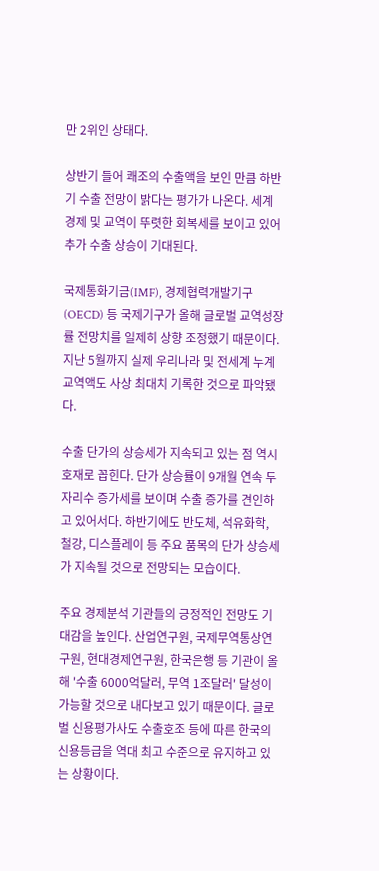만 2위인 상태다.

상반기 들어 쾌조의 수출액을 보인 만큼 하반기 수출 전망이 밝다는 평가가 나온다. 세계 경제 및 교역이 뚜렷한 회복세를 보이고 있어 추가 수출 상승이 기대된다.

국제통화기금(IMF), 경제협력개발기구(OECD) 등 국제기구가 올해 글로벌 교역성장률 전망치를 일제히 상향 조정했기 때문이다. 지난 5월까지 실제 우리나라 및 전세계 누계 교역액도 사상 최대치 기록한 것으로 파악됐다.

수출 단가의 상승세가 지속되고 있는 점 역시 호재로 꼽힌다. 단가 상승률이 9개월 연속 두 자리수 증가세를 보이며 수출 증가를 견인하고 있어서다. 하반기에도 반도체, 석유화학, 철강, 디스플레이 등 주요 품목의 단가 상승세가 지속될 것으로 전망되는 모습이다.

주요 경제분석 기관들의 긍정적인 전망도 기대감을 높인다. 산업연구원, 국제무역통상연구원, 현대경제연구원, 한국은행 등 기관이 올해 '수출 6000억달러, 무역 1조달러' 달성이 가능할 것으로 내다보고 있기 때문이다. 글로벌 신용평가사도 수출호조 등에 따른 한국의 신용등급을 역대 최고 수준으로 유지하고 있는 상황이다.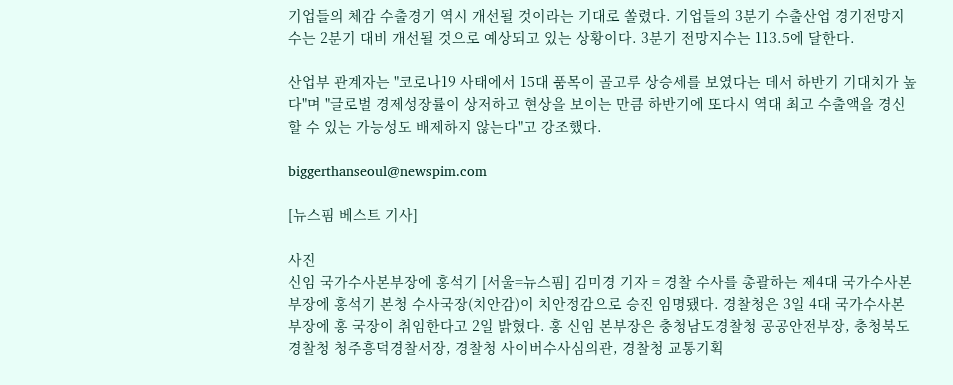기업들의 체감 수출경기 역시 개선될 것이라는 기대로 쏠렸다. 기업들의 3분기 수출산업 경기전망지수는 2분기 대비 개선될 것으로 예상되고 있는 상황이다. 3분기 전망지수는 113.5에 달한다.

산업부 관계자는 "코로나19 사태에서 15대 품목이 골고루 상승세를 보였다는 데서 하반기 기대치가 높다"며 "글로벌 경제성장률이 상저하고 현상을 보이는 만큼 하반기에 또다시 역대 최고 수출액을 경신할 수 있는 가능성도 배제하지 않는다"고 강조했다.

biggerthanseoul@newspim.com

[뉴스핌 베스트 기사]

사진
신임 국가수사본부장에 홍석기 [서울=뉴스핌] 김미경 기자 = 경찰 수사를 총괄하는 제4대 국가수사본부장에 홍석기 본청 수사국장(치안감)이 치안정감으로 승진 임명됐다. 경찰청은 3일 4대 국가수사본부장에 홍 국장이 취임한다고 2일 밝혔다. 홍 신임 본부장은 충청남도경찰청 공공안전부장, 충청북도경찰청 청주흥덕경찰서장, 경찰청 사이버수사심의관, 경찰청 교통기획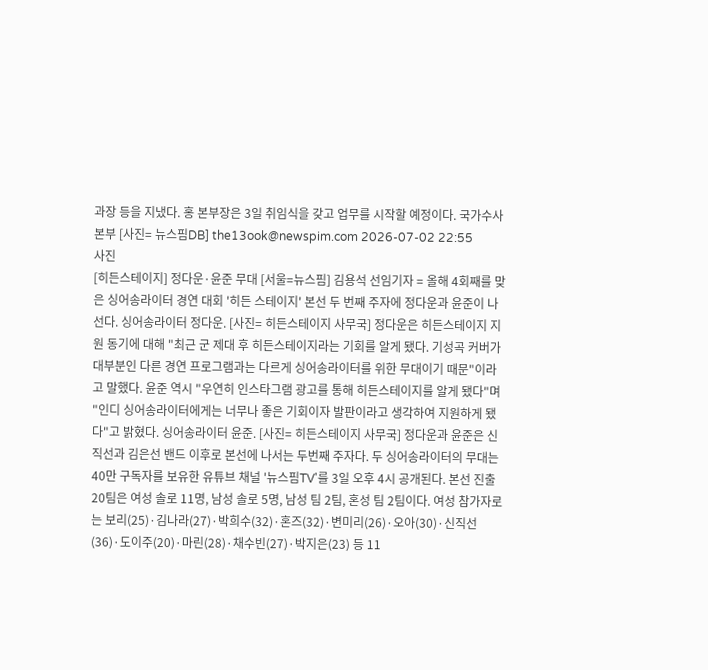과장 등을 지냈다. 홍 본부장은 3일 취임식을 갖고 업무를 시작할 예정이다. 국가수사본부 [사진= 뉴스핌DB] the13ook@newspim.com 2026-07-02 22:55
사진
[히든스테이지] 정다운·윤준 무대 [서울=뉴스핌] 김용석 선임기자 = 올해 4회째를 맞은 싱어송라이터 경연 대회 '히든 스테이지' 본선 두 번째 주자에 정다운과 윤준이 나선다. 싱어송라이터 정다운. [사진= 히든스테이지 사무국] 정다운은 히든스테이지 지원 동기에 대해 "최근 군 제대 후 히든스테이지라는 기회를 알게 됐다. 기성곡 커버가 대부분인 다른 경연 프로그램과는 다르게 싱어송라이터를 위한 무대이기 때문"이라고 말했다. 윤준 역시 "우연히 인스타그램 광고를 통해 히든스테이지를 알게 됐다"며 "인디 싱어송라이터에게는 너무나 좋은 기회이자 발판이라고 생각하여 지원하게 됐다"고 밝혔다. 싱어송라이터 윤준. [사진= 히든스테이지 사무국] 정다운과 윤준은 신직선과 김은선 밴드 이후로 본선에 나서는 두번째 주자다. 두 싱어송라이터의 무대는 40만 구독자를 보유한 유튜브 채널 '뉴스핌TV'를 3일 오후 4시 공개된다. 본선 진출 20팀은 여성 솔로 11명, 남성 솔로 5명, 남성 팀 2팀, 혼성 팀 2팀이다. 여성 참가자로는 보리(25)·김나라(27)·박희수(32)·혼즈(32)·변미리(26)·오아(30)·신직선(36)·도이주(20)·마린(28)·채수빈(27)·박지은(23) 등 11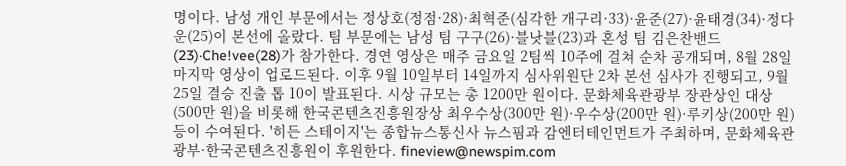명이다. 남성 개인 부문에서는 정상호(정점·28)·최혁준(심각한 개구리·33)·윤준(27)·윤태경(34)·정다운(25)이 본선에 올랐다. 팀 부문에는 남성 팀 구구(26)·블낫블(23)과 혼성 팀 김은찬밴드(23)·Che!vee(28)가 참가한다. 경연 영상은 매주 금요일 2팀씩 10주에 걸쳐 순차 공개되며, 8월 28일 마지막 영상이 업로드된다. 이후 9월 10일부터 14일까지 심사위원단 2차 본선 심사가 진행되고, 9월 25일 결승 진출 톱 10이 발표된다. 시상 규모는 총 1200만 원이다. 문화체육관광부 장관상인 대상(500만 원)을 비롯해 한국콘텐츠진흥원장상 최우수상(300만 원)·우수상(200만 원)·루키상(200만 원) 등이 수여된다. '히든 스테이지'는 종합뉴스통신사 뉴스핌과 감엔터테인먼트가 주최하며, 문화체육관광부·한국콘텐츠진흥원이 후원한다. fineview@newspim.com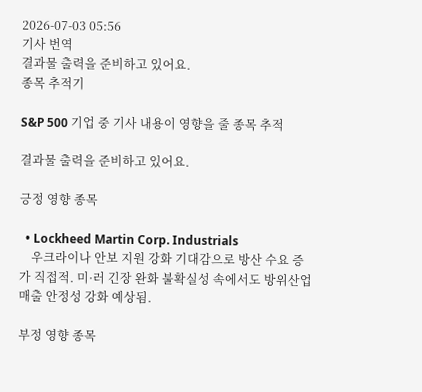2026-07-03 05:56
기사 번역
결과물 출력을 준비하고 있어요.
종목 추적기

S&P 500 기업 중 기사 내용이 영향을 줄 종목 추적

결과물 출력을 준비하고 있어요.

긍정 영향 종목

  • Lockheed Martin Corp. Industrials
    우크라이나 안보 지원 강화 기대감으로 방산 수요 증가 직접적. 미·러 긴장 완화 불확실성 속에서도 방위산업 매출 안정성 강화 예상됨.

부정 영향 종목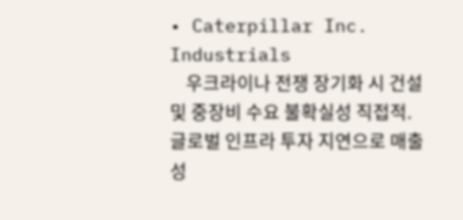• Caterpillar Inc. Industrials
    우크라이나 전쟁 장기화 시 건설 및 중장비 수요 불확실성 직접적. 글로벌 인프라 투자 지연으로 매출 성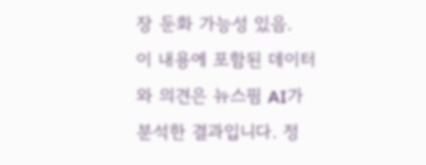장 둔화 가능성 있음.
이 내용에 포함된 데이터와 의견은 뉴스핌 AI가 분석한 결과입니다. 정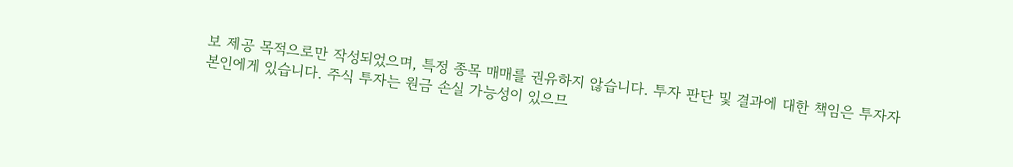보 제공 목적으로만 작성되었으며, 특정 종목 매매를 권유하지 않습니다. 투자 판단 및 결과에 대한 책임은 투자자 본인에게 있습니다. 주식 투자는 원금 손실 가능성이 있으므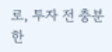로, 투자 전 충분한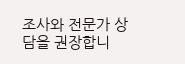조사와 전문가 상담을 권장합니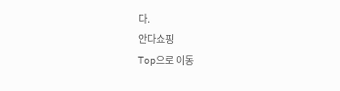다.
안다쇼핑
Top으로 이동